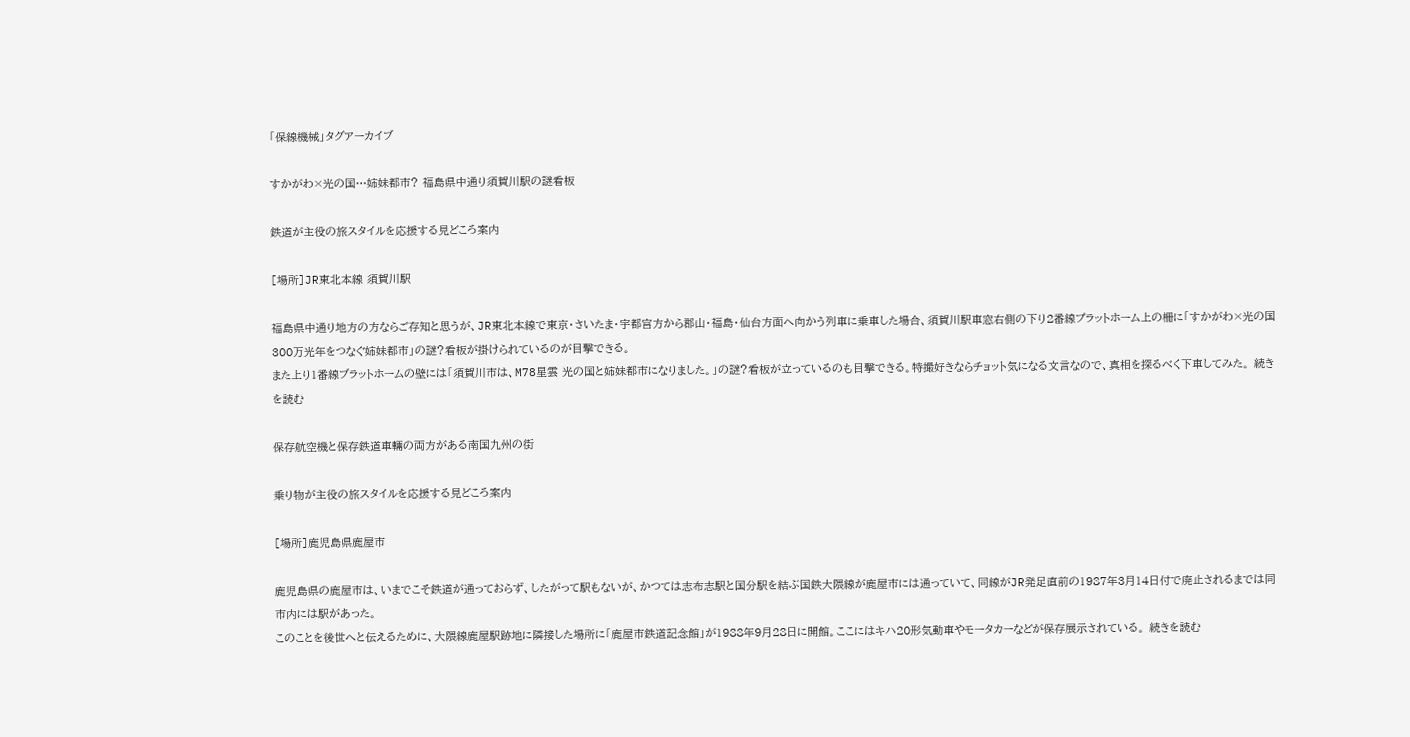「保線機械」タグアーカイブ

すかがわ×光の国…姉妹都市? 福島県中通り須賀川駅の謎看板

鉄道が主役の旅スタイルを応援する見どころ案内

[場所]JR東北本線 須賀川駅

福島県中通り地方の方ならご存知と思うが、JR東北本線で東京・さいたま・宇都宮方から郡山・福島・仙台方面へ向かう列車に乗車した場合、須賀川駅車窓右側の下り2番線プラットホーム上の柵に「すかがわ×光の国300万光年をつなぐ姉妹都市」の謎?看板が掛けられているのが目撃できる。
また上り1番線ブラットホームの壁には「須賀川市は、M78星雲 光の国と姉妹都市になりました。」の謎?看板が立っているのも目撃できる。特撮好きならチョット気になる文言なので、真相を探るべく下車してみた。 続きを読む

保存航空機と保存鉄道車輛の両方がある南国九州の街

乗り物が主役の旅スタイルを応援する見どころ案内

[場所]鹿児島県鹿屋市

鹿児島県の鹿屋市は、いまでこそ鉄道が通っておらず、したがって駅もないが、かつては志布志駅と国分駅を結ぶ国鉄大隈線が鹿屋市には通っていて、同線がJR発足直前の1987年3月14日付で廃止されるまでは同市内には駅があった。
このことを後世へと伝えるために、大隈線鹿屋駅跡地に隣接した場所に「鹿屋市鉄道記念館」が1988年9月28日に開館。ここにはキハ20形気動車やモータカーなどが保存展示されている。 続きを読む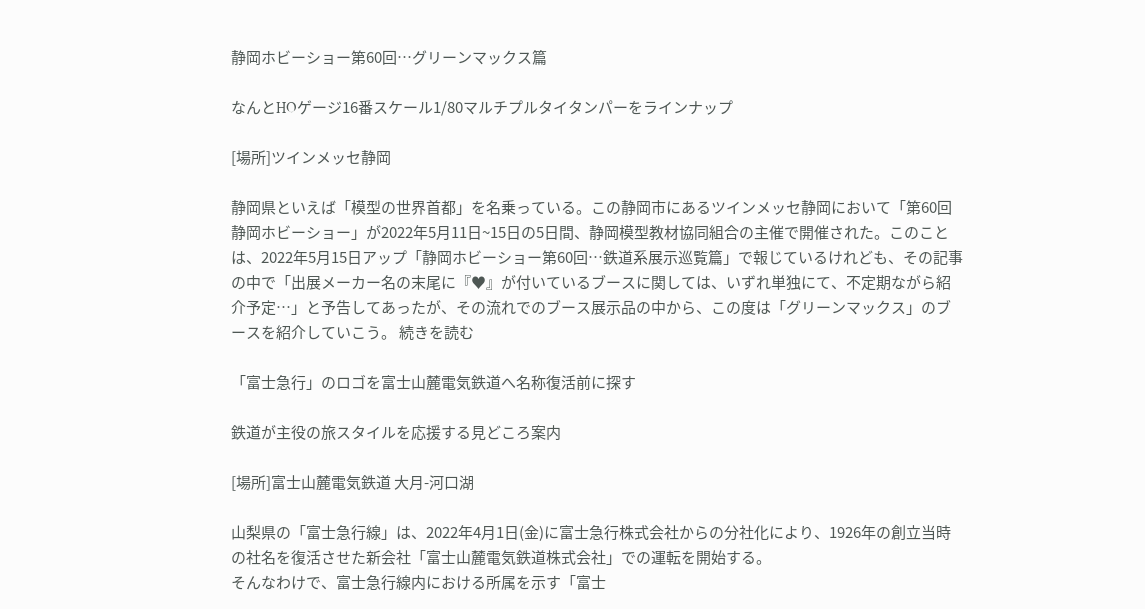静岡ホビーショー第60回…グリーンマックス篇

なんとHOゲージ16番スケール1/80マルチプルタイタンパーをラインナップ

[場所]ツインメッセ静岡

静岡県といえば「模型の世界首都」を名乗っている。この静岡市にあるツインメッセ静岡において「第60回 静岡ホビーショー」が2022年5月11日~15日の5日間、静岡模型教材協同組合の主催で開催された。このことは、2022年5月15日アップ「静岡ホビーショー第60回…鉄道系展示巡覧篇」で報じているけれども、その記事の中で「出展メーカー名の末尾に『♥』が付いているブースに関しては、いずれ単独にて、不定期ながら紹介予定…」と予告してあったが、その流れでのブース展示品の中から、この度は「グリーンマックス」のブースを紹介していこう。 続きを読む

「富士急行」のロゴを富士山麓電気鉄道へ名称復活前に探す

鉄道が主役の旅スタイルを応援する見どころ案内

[場所]富士山麓電気鉄道 大月-河口湖

山梨県の「富士急行線」は、2022年4月1日(金)に富士急行株式会社からの分社化により、1926年の創立当時の社名を復活させた新会社「富士山麓電気鉄道株式会社」での運転を開始する。
そんなわけで、富士急行線内における所属を示す「富士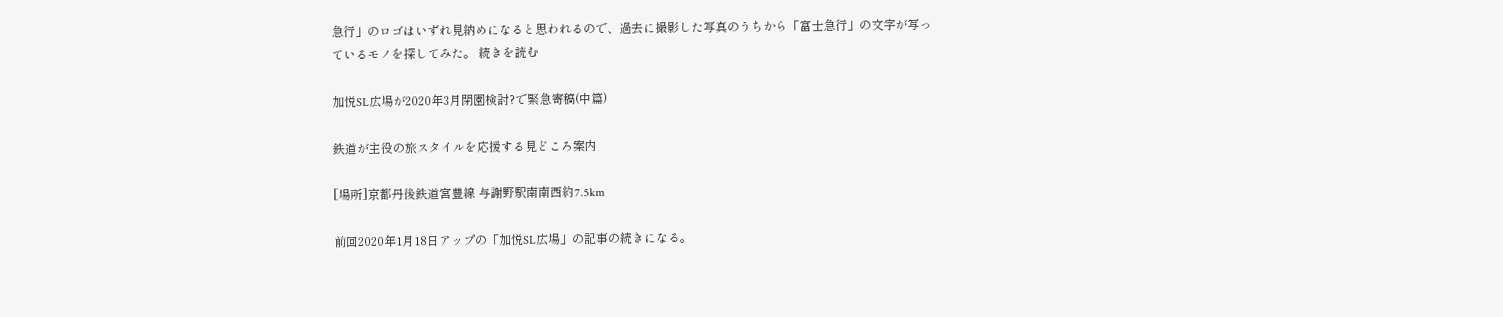急行」のロゴはいずれ見納めになると思われるので、過去に撮影した写真のうちから「富士急行」の文字が写っているモノを探してみた。 続きを読む

加悦SL広場が2020年3月閉園検討?で緊急寄稿(中篇)

鉄道が主役の旅スタイルを応援する見どころ案内

[場所]京都丹後鉄道宮豊線 与謝野駅南南西約7.5km

前回2020年1月18日アップの「加悦SL広場」の記事の続きになる。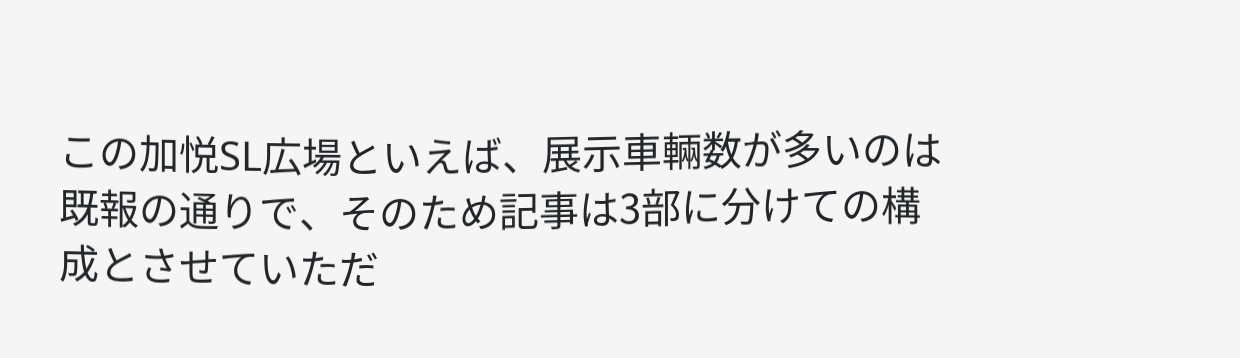この加悦SL広場といえば、展示車輛数が多いのは既報の通りで、そのため記事は3部に分けての構成とさせていただ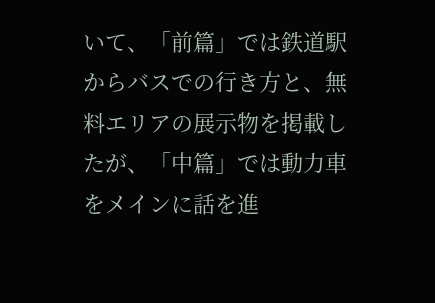いて、「前篇」では鉄道駅からバスでの行き方と、無料エリアの展示物を掲載したが、「中篇」では動力車をメインに話を進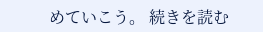めていこう。 続きを読む